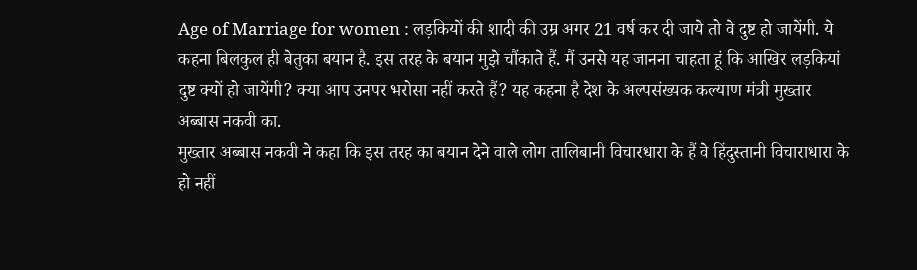Age of Marriage for women : लड़कियों की शादी की उम्र अगर 21 वर्ष कर दी जाये तो वे दुष्ट हो जायेंगी. ये कहना बिलकुल ही बेतुका बयान है. इस तरह के बयान मुझे चौंकाते हैं. मैं उनसे यह जानना चाहता हूं कि आखिर लड़कियां दुष्ट क्यों हो जायेंगी? क्या आप उनपर भरोसा नहीं करते हैं? यह कहना है देश के अल्पसंख्यक कल्याण मंत्री मुख्तार अब्बास नकवी का.
मुख्तार अब्बास नकवी ने कहा कि इस तरह का बयान देने वाले लोग तालिबानी विचारधारा के हैं वे हिंदुस्तानी विचाराधारा के हो नहीं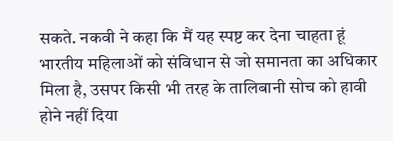सकते. नकवी ने कहा कि मैं यह स्पष्ट कर देना चाहता हूं भारतीय महिलाओं को संविधान से जो समानता का अधिकार मिला है, उसपर किसी भी तरह के तालिबानी सोच को हावी होने नहीं दिया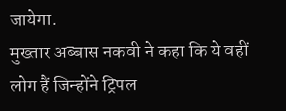जायेगा.
मुख्तार अब्बास नकवी ने कहा कि ये वहीं लोग हैं जिन्होंने ट्रिपल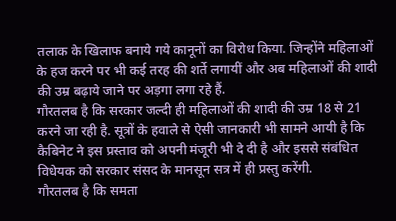तलाक के खिलाफ बनाये गये कानूनों का विरोध किया. जिन्होंने महिलाओं के हज करने पर भी कई तरह की शर्ते लगायीं और अब महिलाओं की शादी की उम्र बढ़ाये जाने पर अड़गा लगा रहे हैं.
गौरतलब है कि सरकार जल्दी ही महिलाओं की शादी की उम्र 18 से 21 करने जा रही है. सूत्रों के हवाले से ऐसी जानकारी भी सामने आयी है कि कैबिनेट ने इस प्रस्ताव को अपनी मंजूरी भी दे दी है और इससे संबंधित विधेयक को सरकार संसद के मानसून सत्र में ही प्रस्तु करेंगी.
गौरतलब है कि समता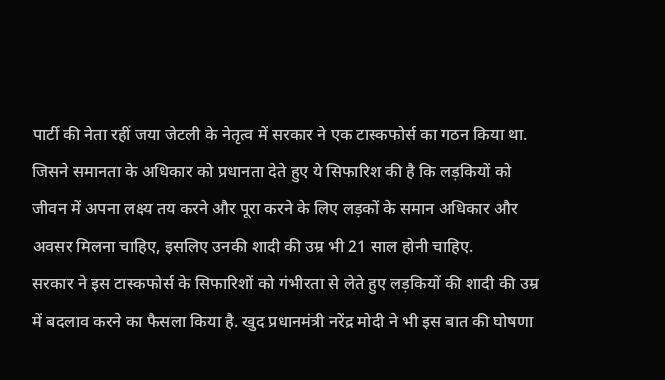पार्टी की नेता रहीं जया जेटली के नेतृत्व में सरकार ने एक टास्कफोर्स का गठन किया था. जिसने समानता के अधिकार को प्रधानता देते हुए ये सिफारिश की है कि लड़कियों को जीवन में अपना लक्ष्य तय करने और पूरा करने के लिए लड़कों के समान अधिकार और अवसर मिलना चाहिए, इसलिए उनकी शादी की उम्र भी 21 साल होनी चाहिए.
सरकार ने इस टास्कफोर्स के सिफारिशों को गंभीरता से लेते हुए लड़कियों की शादी की उम्र में बदलाव करने का फैसला किया है. खुद प्रधानमंत्री नरेंद्र मोदी ने भी इस बात की घोषणा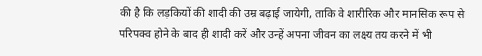की है कि लड़कियों की शादी की उम्र बढ़ाई जायेगी, ताकि वे शारीरिक और मानसिक रूप से परिपक्व होने के बाद ही शादी करें और उन्हें अपना जीवन का लक्ष्य तय करने में भी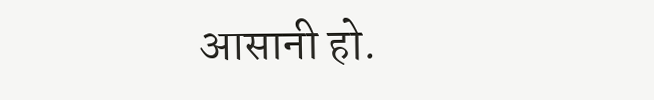आसानी हो.